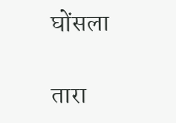घोंसला

तारा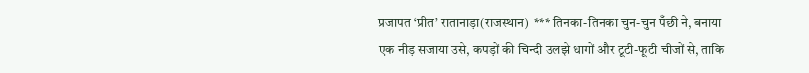प्रजापत ‘प्रीत’ रातानाड़ा(राजस्थान)  *** तिनका-तिनका चुन-चुन पँछी ने, बनाया एक नीड़ सजाया उसे, कपड़ों की चिन्दी उलझे धागों और टूटी-फूटी चीजों से, ताकि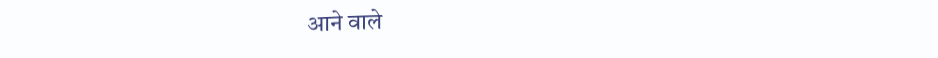आने वाले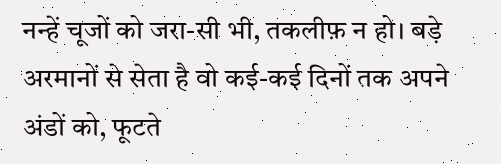नन्हें चूजों को जरा-सी भी, तकलीफ़ न हो। बड़े अरमानों से सेता है वो कई-कई दिनों तक अपने अंडों को, फूटते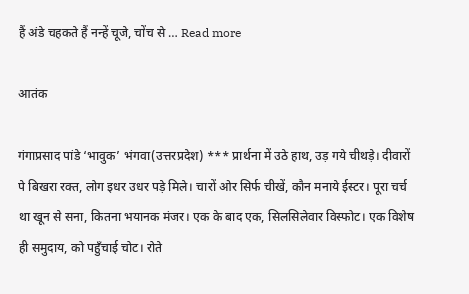हैं अंडे चहकते हैं नन्हें चूजे, चोंच से … Read more

आतंक

गंगाप्रसाद पांडे ‘भावुक’ भंगवा(उत्तरप्रदेश) *** प्रार्थना में उठे हाथ, उड़ गये चीथड़े। दीवारों पे बिखरा रक्त, लोग इधर उधर पड़े मिले। चारों ओर सिर्फ चीखें, कौन मनाये ईस्टर। पूरा चर्च था खून से सना, कितना भयानक मंजर। एक के बाद एक, सिलसिलेवार विस्फोट। एक विशेष ही समुदाय, को पहुँचाई चोट। रोते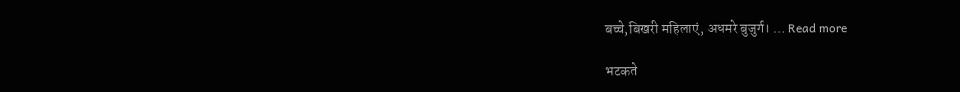बच्चे,बिखरी महिलाएं, अधमरे बुजुर्ग। … Read more

भटकते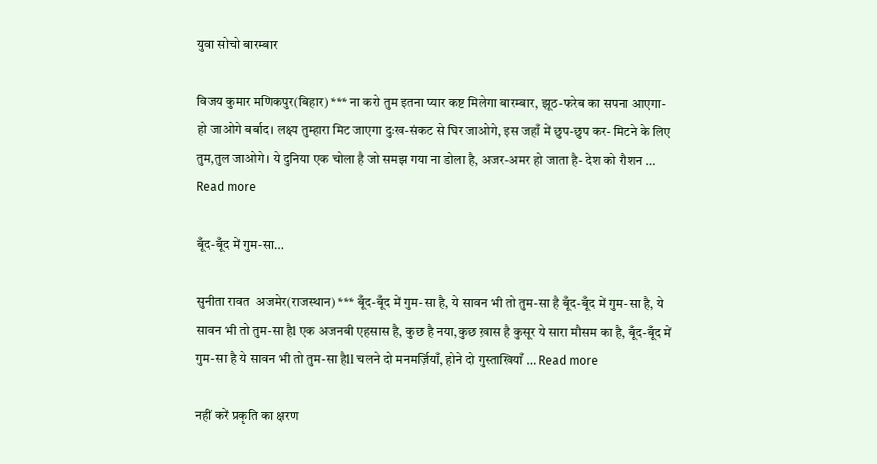युवा सोचो बारम्बार

विजय कुमार मणिकपुर(बिहार) *** ना करो तुम इतना प्यार कष्ट मिलेगा बारम्बार, झूठ-फरेब का सपना आएगा- हो जाओगे बर्बाद। लक्ष्य तुम्हारा मिट जाएगा दुःख-संकट से घिर जाओगे, इस जहाँ में छुप-छुप कर- मिटने के लिए तुम,तुल जाओगे। ये दुनिया एक चोला है जो समझ गया ना डोला है, अजर-अमर हो जाता है- देश को रौशन … Read more

बूँद-बूँद में गुम-सा…

सुनीता रावत  अजमेर(राजस्थान) *** बूँद-बूँद में गुम-सा है, ये सावन भी तो तुम-सा है बूँद-बूँद में गुम-सा है, ये सावन भी तो तुम-सा हैl एक अजनबी एहसास है, कुछ है नया,कुछ ख़ास है कुसूर ये सारा मौसम का है, बूँद-बूँद में गुम-सा है ये सावन भी तो तुम-सा हैll चलने दो मनमर्ज़ियाँ, होने दो गुस्ताखियाँ … Read more

नहीं करें प्रकृति का क्षरण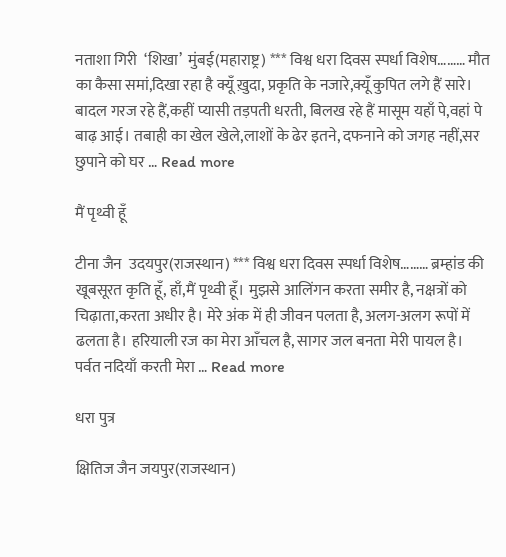नताशा गिरी  ‘शिखा’  मुंबई(महाराष्ट्र) *** विश्व धरा दिवस स्पर्धा विशेष……… मौत का कैसा समां,दिखा रहा है क्यूँ ख़ुदा, प्रकृति के नजारे,क्यूँ कुपित लगे हैं सारे। बादल गरज रहे हैं,कहीं प्यासी तड़पती धरती, बिलख रहे हैं मासूम यहाँ पे,वहां पे बाढ़ आई। तबाही का खेल खेले,लाशों के ढेर इतने, दफनाने को जगह नहीं,सर छुपाने को घर … Read more

मैं पृथ्वी हूँ

टीना जैन  उदयपुर(राजस्थान) *** विश्व धरा दिवस स्पर्धा विशेष……… ब्रम्हांड की खूबसूरत कृति हूँ, हाँ,मैं पृथ्वी हूँ। मुझसे आलिंगन करता समीर है, नक्षत्रों को चिढ़ाता,करता अधीर है। मेरे अंक में ही जीवन पलता है, अलग-अलग रूपों में ढलता है। हरियाली रज का मेरा आँचल है, सागर जल बनता मेरी पायल है। पर्वत नदियाँ करती मेरा … Read more

धरा पुत्र

क्षितिज जैन जयपुर(राजस्थान)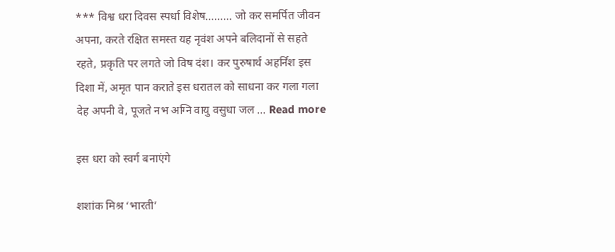*** विश्व धरा दिवस स्पर्धा विशेष……… जो कर समर्पित जीवन अपना, करते रक्षित समस्त यह नृवंश अपने बलिदानों से सहते रहते, प्रकृति पर लगते जो विष दंश। कर पुरुषार्थ अहर्निश इस दिशा में, अमृत पान कराते इस धरातल को साधना कर गला गला देह अपनी वे, पूजते नभ अग्नि वायु वसुधा जल … Read more

इस धरा को स्वर्ग बनाएंगे

शशांक मिश्र ‘भारती’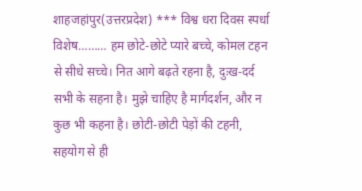शाहजहांपुर(उत्तरप्रदेश) *** विश्व धरा दिवस स्पर्धा विशेष……… हम छोटे-छोटे प्यारे बच्चे, कोमल टहन से सीधे सच्चे। नित आगे बढ़ते रहना है, दुःख-दर्द सभी के सहना है। मुझे चाहिए है मार्गदर्शन, और न कुछ भी कहना है। छोटी-छोटी पेड़ों की टहनी, सहयोग से ही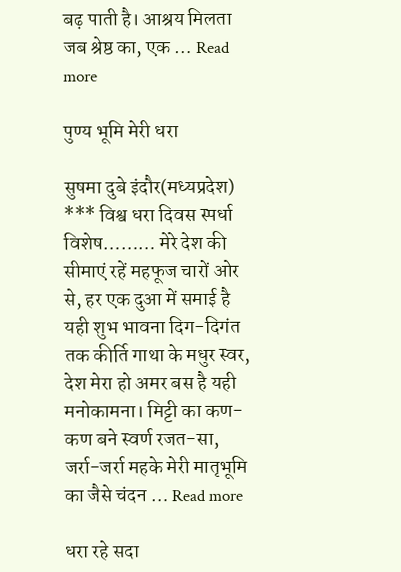बढ़ पाती है। आश्रय मिलता जब श्रेष्ठ का, एक … Read more

पुण्य भूमि मेरी धरा

सुषमा दुबे इंदौर(मध्यप्रदेश) *** विश्व धरा दिवस स्पर्धा विशेष……… मेरे देश की सीमाएं रहें महफूज चारों ओर से, हर एक दुआ में समाई है यही शुभ भावना दिग-दिगंत तक कीर्ति गाथा के मधुर स्वर, देश मेरा हो अमर बस है यही मनोकामना। मिट्टी का कण-कण बने स्वर्ण रजत-सा, जर्रा-जर्रा महके मेरी मातृभूमि का जैसे चंदन … Read more

धरा रहे सदा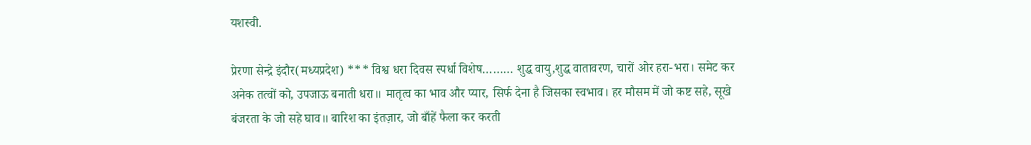यशस्वी.

प्रेरणा सेन्द्रे इंदौर(मध्यप्रदेश) *** विश्व धरा दिवस स्पर्धा विशेष……… शुद्ध वायु,शुद्ध वातावरण, चारों ओर हरा-भरा। समेट कर अनेक तत्वों को, उपजाऊ बनाती धरा॥ मातृत्व का भाव और प्यार, सिर्फ देना है जिसका स्वभाव। हर मौसम में जो कष्ट सहे, सूखे बंजरता के जो सहे घाव॥ बारिश का इंतज़ार, जो बाँहें फैला कर करती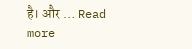है। और … Read more